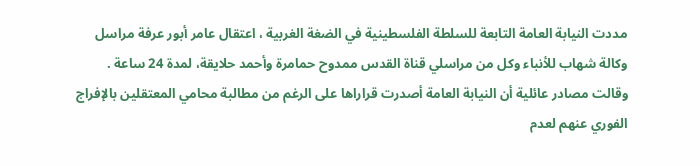مددت النيابة العامة التابعة للسلطة الفلسطينية في الضغة الغربية ، اعتقال عامر أبور عرفة مراسل وكالة شهاب للأنباء وكل من مراسلي قناة القدس ممدوح حمامرة وأحمد حلايقة، لمدة 24 ساعة .
وقالت مصادر عائلية أن النيابة العامة أصدرت قراراها على الرغم من مطالبة محامي المعتقلين بالإفراج الفوري عنهم لعدم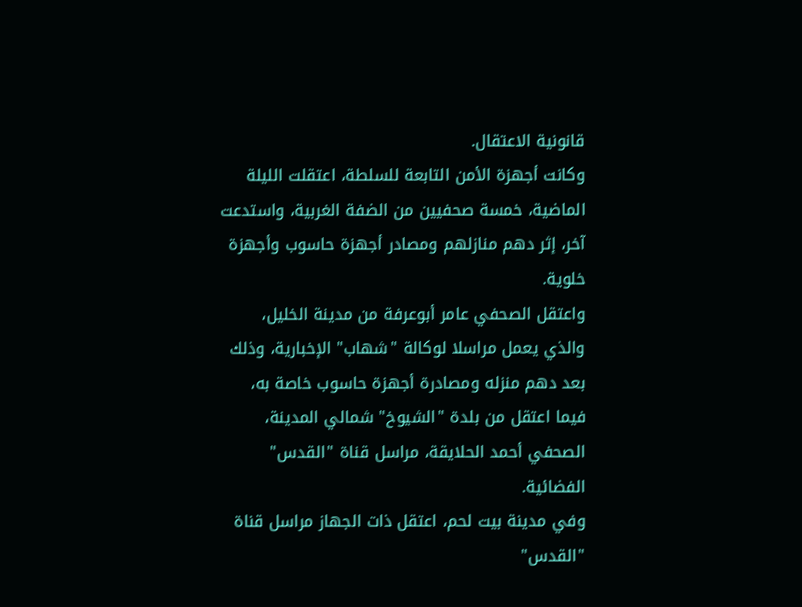قانونية الاعتقال.
وكانت أجهزة الأمن التابعة للسلطة، اعتقلت الليلة الماضية، خمسة صحفيين من الضفة الغربية، واستدعت آخر، إثر دهم منازلهم ومصادر أجهزة حاسوب وأجهزة خلوية.
واعتقل الصحفي عامر أبوعرفة من مدينة الخليل، والذي يعمل مراسلا لوكالة "شهاب" الإخبارية، وذلك بعد دهم منزله ومصادرة أجهزة حاسوب خاصة به، فيما اعتقل من بلدة "الشيوخ" شمالي المدينة، الصحفي أحمد الحلايقة، مراسل قناة "القدس" الفضائية.
وفي مدينة بيت لحم، اعتقل ذات الجهاز مراسل قناة "القدس"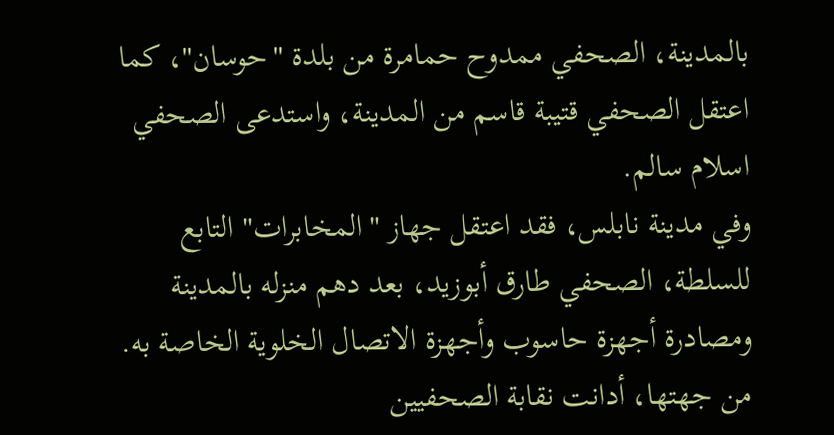بالمدينة، الصحفي ممدوح حمامرة من بلدة "حوسان"، كما اعتقل الصحفي قتيبة قاسم من المدينة، واستدعى الصحفي اسلام سالم.
وفي مدينة نابلس، فقد اعتقل جهاز "المخابرات" التابع للسلطة، الصحفي طارق أبوزيد، بعد دهم منزله بالمدينة ومصادرة أجهزة حاسوب وأجهزة الاتصال الخلوية الخاصة به.
من جهتها، أدانت نقابة الصحفيين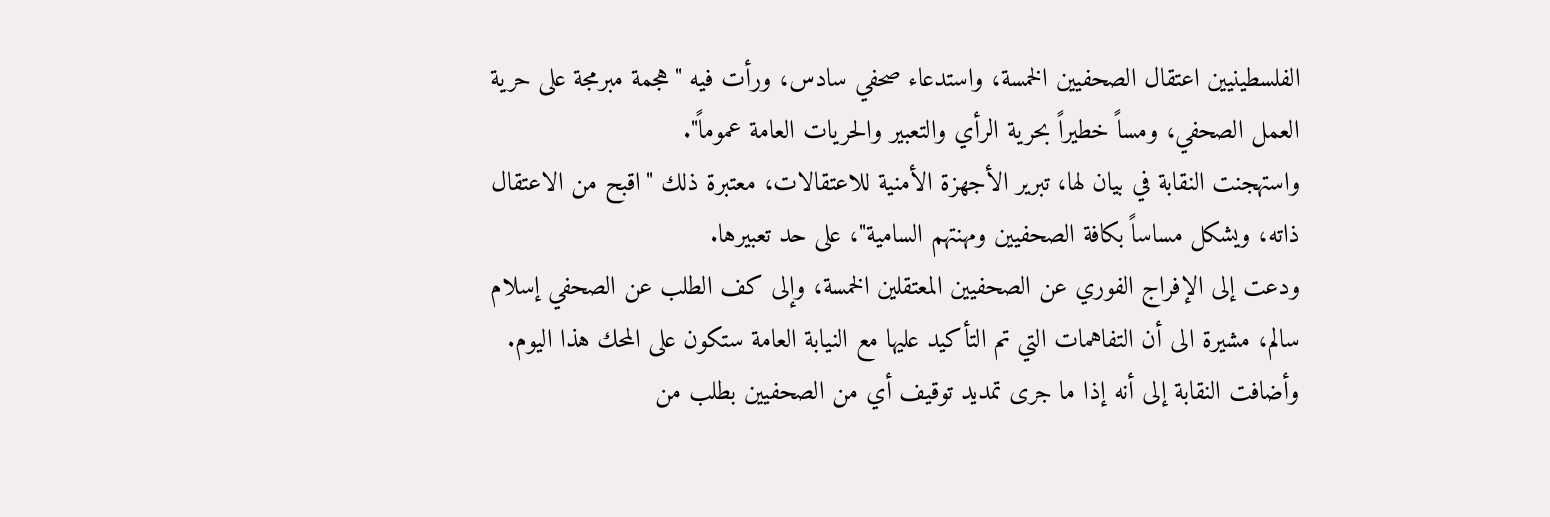الفلسطينيين اعتقال الصحفيين الخمسة، واستدعاء صحفي سادس، ورأت فيه "هجمة مبرمجة على حرية العمل الصحفي، ومساً خطيراً بحرية الرأي والتعبير والحريات العامة عموماً".
واستهجنت النقابة في بيان لها، تبرير الأجهزة الأمنية للاعتقالات، معتبرة ذلك "اقبح من الاعتقال ذاته، ويشكل مساساً بكافة الصحفيين ومهنتهم السامية"، على حد تعبيرها.
ودعت إلى الإفراج الفوري عن الصحفيين المعتقلين الخمسة، وإلى كف الطلب عن الصحفي إسلام سالم، مشيرة الى أن التفاهمات التي تم التأكيد عليها مع النيابة العامة ستكون على المحك هذا اليوم.
وأضافت النقابة إلى أنه إذا ما جرى تمديد توقيف أي من الصحفيين بطلب من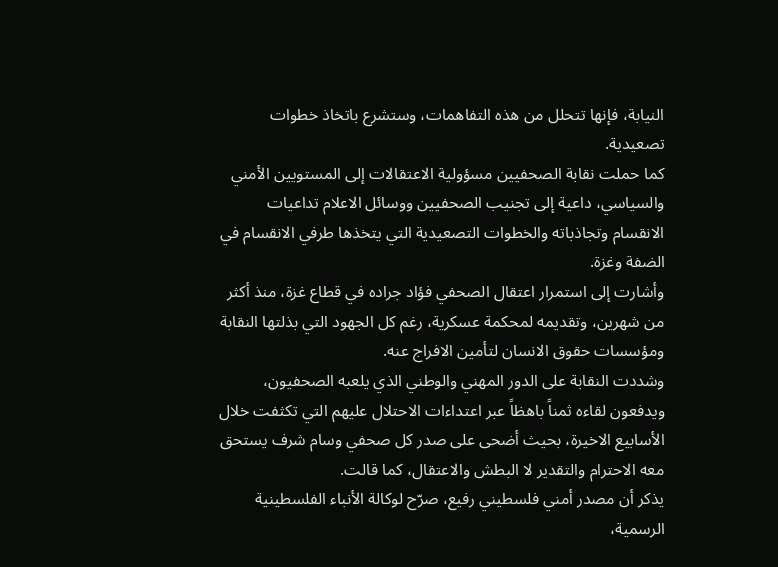النيابة، فإنها تتحلل من هذه التفاهمات، وستشرع باتخاذ خطوات تصعيدية.
كما حملت نقابة الصحفيين مسؤولية الاعتقالات إلى المستويين الأمني والسياسي، داعية إلى تجنيب الصحفيين ووسائل الاعلام تداعيات الانقسام وتجاذباته والخطوات التصعيدية التي يتخذها طرفي الانقسام في الضفة وغزة.
وأشارت إلى استمرار اعتقال الصحفي فؤاد جراده في قطاع غزة، منذ أكثر من شهرين، وتقديمه لمحكمة عسكرية، رغم كل الجهود التي بذلتها النقابة ومؤسسات حقوق الانسان لتأمين الافراج عنه.
وشددت النقابة على الدور المهني والوطني الذي يلعبه الصحفيون، ويدفعون لقاءه ثمناً باهظاً عبر اعتداءات الاحتلال عليهم التي تكثفت خلال الأسابيع الاخيرة، بحيث أضحى على صدر كل صحفي وسام شرف يستحق معه الاحترام والتقدير لا البطش والاعتقال، كما قالت.
يذكر أن مصدر أمني فلسطيني رفيع، صرّح لوكالة الأنباء الفلسطينية الرسمية،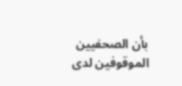بأن الصحفيين الموقوفين لدى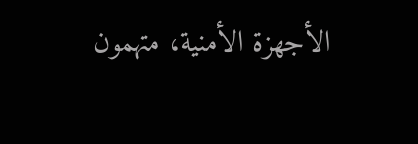الأجهزة الأمنية، متهمون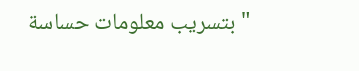"بتسريب معلومات حساسة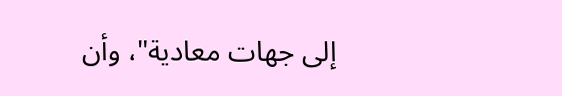إلى جهات معادية"، وأن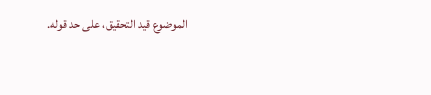الموضوع قيد التحقيق، على حد قوله.